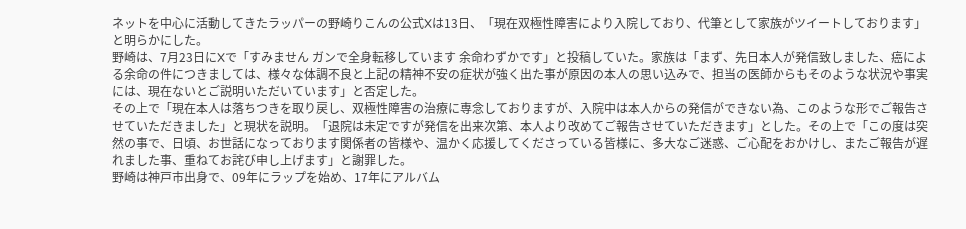ネットを中心に活動してきたラッパーの野崎りこんの公式Xは13日、「現在双極性障害により入院しており、代筆として家族がツイートしております」と明らかにした。
野崎は、7月23日にXで「すみません ガンで全身転移しています 余命わずかです」と投稿していた。家族は「まず、先日本人が発信致しました、癌による余命の件につきましては、様々な体調不良と上記の精神不安の症状が強く出た事が原因の本人の思い込みで、担当の医師からもそのような状況や事実には、現在ないとご説明いただいています」と否定した。
その上で「現在本人は落ちつきを取り戻し、双極性障害の治療に専念しておりますが、入院中は本人からの発信ができない為、このような形でご報告させていただきました」と現状を説明。「退院は未定ですが発信を出来次第、本人より改めてご報告させていただきます」とした。その上で「この度は突然の事で、日頃、お世話になっております関係者の皆様や、温かく応援してくださっている皆様に、多大なご迷惑、ご心配をおかけし、またご報告が遅れました事、重ねてお詫び申し上げます」と謝罪した。
野崎は神戸市出身で、09年にラップを始め、17年にアルバム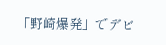「野崎爆発」でデビ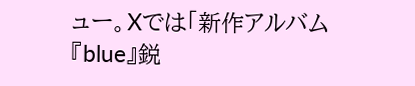ュー。Xでは「新作アルバム『blue』鋭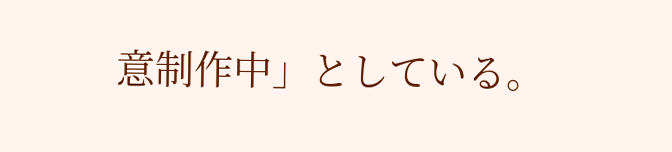意制作中」としている。